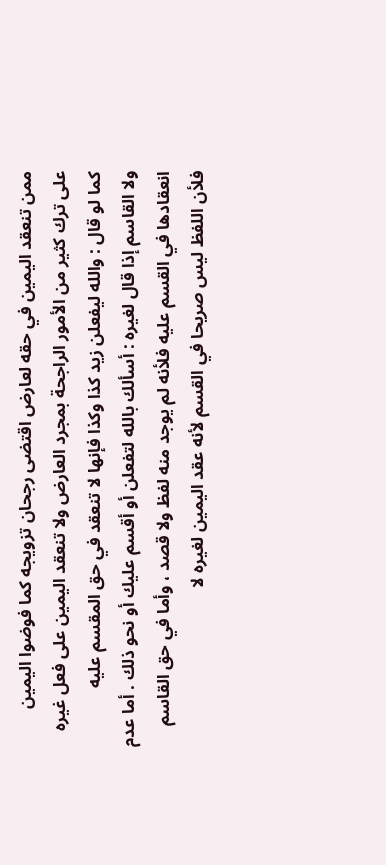ممن تنعقد اليمين في حقه لعارض اقتضى رجحان تزويجه كما فوضوا اليمين
على ترك كثير من الأمور الراجحة بمجرد العارض ولا تنعقد اليمين على فعل غيره
كما لو قال : والله ليفعلن زيد كذا وكذا فإنها لا تنعقد في حق المقسم عليه
ولا القاسم إذا قال لغيره : أسألك بالله لتفعلن أو أقسم عليك أو نحو ذلك . أما عدم
انعقادها في القسم عليه فلأنه لم يوجد منه لفظ ولا قصد ، وأما في حق القاسم
فلأن اللفظ ليس صريحا في القسم لأنه عقد اليمين لغيره لا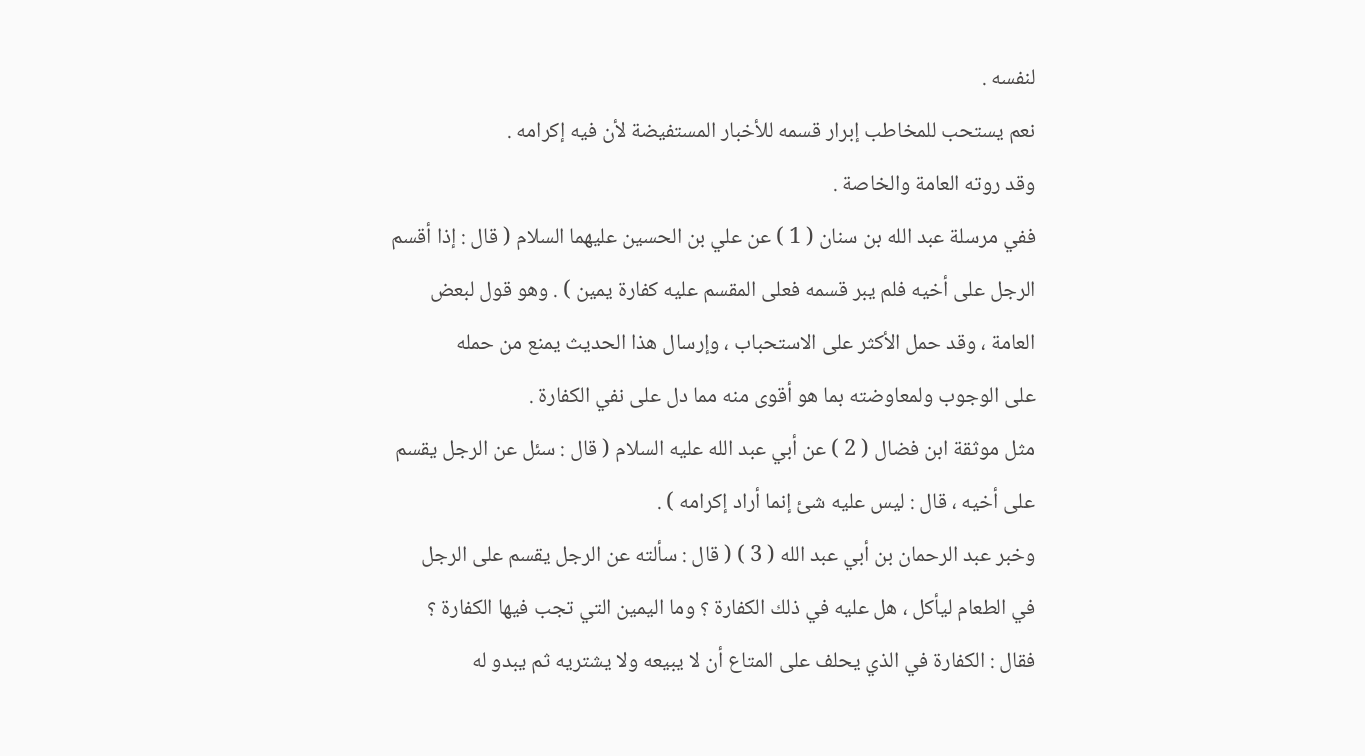لنفسه .
نعم يستحب للمخاطب إبرار قسمه للأخبار المستفيضة لأن فيه إكرامه .
وقد روته العامة والخاصة .
ففي مرسلة عبد الله بن سنان ( 1 ) عن علي بن الحسين عليهما السلام ( قال : إذا أقسم
الرجل على أخيه فلم يبر قسمه فعلى المقسم عليه كفارة يمين ) . وهو قول لبعض
العامة ، وقد حمل الأكثر على الاستحباب ، وإرسال هذا الحديث يمنع من حمله
على الوجوب ولمعاوضته بما هو أقوى منه مما دل على نفي الكفارة .
مثل موثقة ابن فضال ( 2 ) عن أبي عبد الله عليه السلام ( قال : سئل عن الرجل يقسم
على أخيه ، قال : ليس عليه شئ إنما أراد إكرامه ) .
وخبر عبد الرحمان بن أبي عبد الله ( 3 ) ( قال : سألته عن الرجل يقسم على الرجل
في الطعام ليأكل ، هل عليه في ذلك الكفارة ؟ وما اليمين التي تجب فيها الكفارة ؟
فقال : الكفارة في الذي يحلف على المتاع أن لا يبيعه ولا يشتريه ثم يبدو له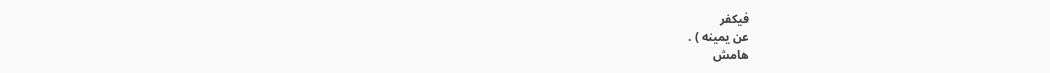فيكفر
عن يمينه ) .
هامش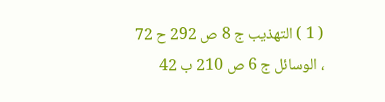( 1 ) التهذيب ج 8 ص 292 ح 72 ، الوسائل ج 6 ص 210 ب 42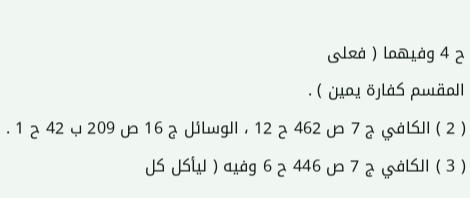ح 4 وفيهما ( فعلى
المقسم كفارة يمين ) .
( 2 ) الكافي ج 7 ص 462 ح 12 ، الوسائل ج 16 ص 209 ب 42 ح 1 .
( 3 ) الكافي ج 7 ص 446 ح 6 وفيه ( ليأكل كل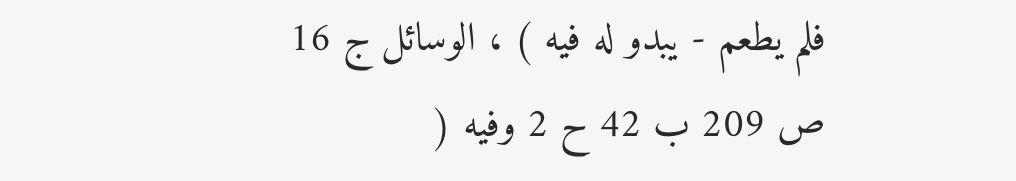فلم يطعم - يبدو له فيه ) ، الوسائل ج 16
ص 209 ب 42 ح 2 وفيه (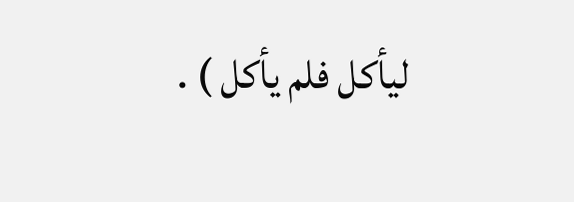ليأكل فلم يأكل ) .